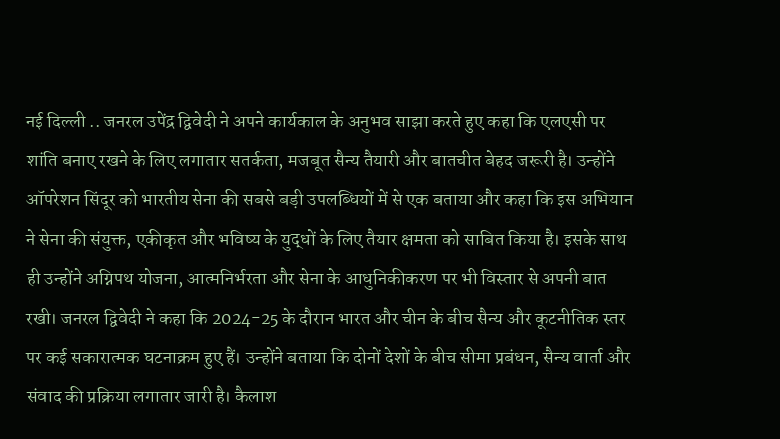नई दिल्ली .. जनरल उपेंद्र द्विवेदी ने अपने कार्यकाल के अनुभव साझा करते हुए कहा कि एलएसी पर शांति बनाए रखने के लिए लगातार सतर्कता, मजबूत सैन्य तैयारी और बातचीत बेहद जरूरी है। उन्होंने ऑपरेशन सिंदूर को भारतीय सेना की सबसे बड़ी उपलब्धियों में से एक बताया और कहा कि इस अभियान ने सेना की संयुक्त, एकीकृत और भविष्य के युद्धों के लिए तैयार क्षमता को साबित किया है। इसके साथ ही उन्होंने अग्निपथ योजना, आत्मनिर्भरता और सेना के आधुनिकीकरण पर भी विस्तार से अपनी बात रखी। जनरल द्विवेदी ने कहा कि 2024-25 के दौरान भारत और चीन के बीच सैन्य और कूटनीतिक स्तर पर कई सकारात्मक घटनाक्रम हुए हैं। उन्होंने बताया कि दोनों देशों के बीच सीमा प्रबंधन, सैन्य वार्ता और संवाद की प्रक्रिया लगातार जारी है। कैलाश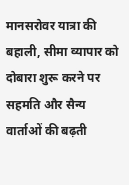मानसरोवर यात्रा की बहाली, सीमा व्यापार को दोबारा शुरू करने पर सहमति और सैन्य वार्ताओं की बढ़ती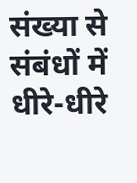संख्या से संबंधों में धीरे-धीरे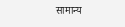सामान्य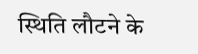स्थिति लौटने के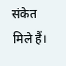संकेत मिले हैं।